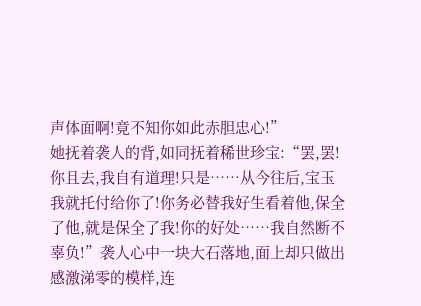声体面啊!竟不知你如此赤胆忠心!”
她抚着袭人的背,如同抚着稀世珍宝:“罢,罢!你且去,我自有道理!只是……从今往后,宝玉我就托付给你了!你务必替我好生看着他,保全了他,就是保全了我!你的好处……我自然断不辜负!”袭人心中一块大石落地,面上却只做出感激涕零的模样,连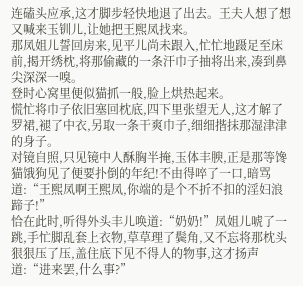连磕头应承,这才脚步轻快地退了出去。王夫人想了想又喊来玉钏儿,让她把王熙凤找来。
那凤姐儿誓回房来,见平儿尚未跟入,忙忙地蹑足至床前,揭开绣枕,将那偷藏的一条汗巾子抽将出来,凑到鼻尖深深一嗅。
登时心窝里便似猫抓一般,脸上烘热起来。
慌忙将巾子依旧塞回枕底,四下里张望无人,这才解了罗裙,褪了中衣,另取一条干爽巾子,细细揩抹那湿津津的身子。
对镜自照,只见镜中人酥胸半掩,玉体丰腴,正是那等馋猫饿狗见了便要扑倒的年纪!不由得啐了一口,暗骂道:“王熙凤啊王熙凤,你端的是个不折不扣的淫妇浪蹄子!”
恰在此时,听得外头丰儿唤道:“奶奶!”凤姐儿唬了一跳,手忙脚乱套上衣物,草草理了鬓角,又不忘将那枕头狠狠压了压,盖住底下见不得人的物事,这才扬声道:“进来罢,什么事?”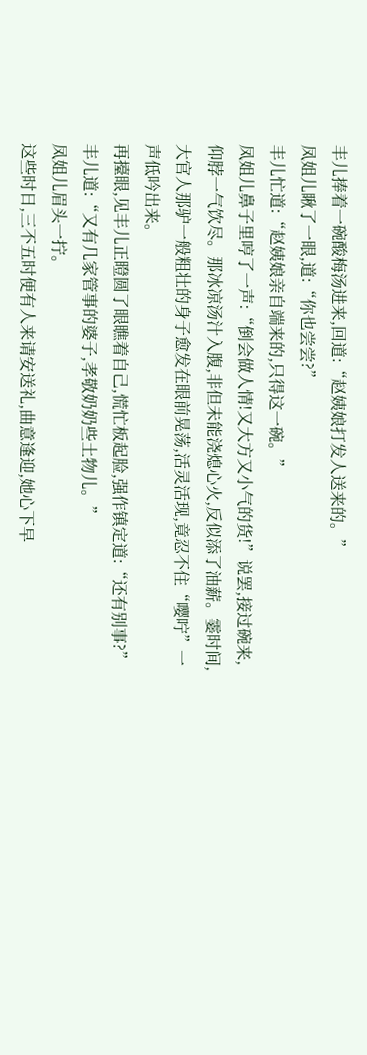丰儿捧着一碗酸梅汤进来,回道:“赵姨娘打发人送来的。”
凤姐儿瞅了一眼,道:“你也尝尝?”
丰儿忙道:“赵姨娘亲自端来的,只得这一碗。”
凤姐儿鼻子里哼了一声:“倒会做人情!又大方又小气的货!”说罢,接过碗来,仰脖一气饮尽。那冰凉汤汁入腹,非但未能浇熄心火,反似添了油薪。霎时间,大官人那驴一般粗壮的身子愈发在眼前晃荡,活灵活现,竟忍不住“嘤咛”一声低吟出来。
再擡眼,见丰儿正瞪圆了眼瞧着自己,慌忙板起脸,强作镇定道:“还有别事?”
丰儿道:“又有几家管事的婆子,孝敬奶奶些土物儿。”
凤姐儿眉头一拧。
这些时日,三不五时便有人来请安送礼,曲意逢迎,她心下早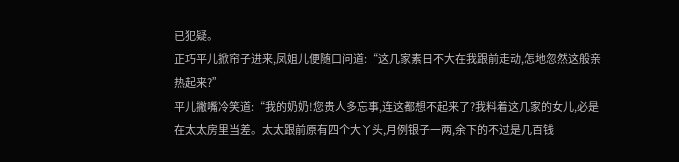已犯疑。
正巧平儿掀帘子进来,凤姐儿便随口问道:“这几家素日不大在我跟前走动,怎地忽然这般亲热起来?”
平儿撇嘴冷笑道:“我的奶奶!您贵人多忘事,连这都想不起来了?我料着这几家的女儿,必是在太太房里当差。太太跟前原有四个大丫头,月例银子一两,余下的不过是几百钱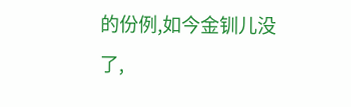的份例,如今金钏儿没了,